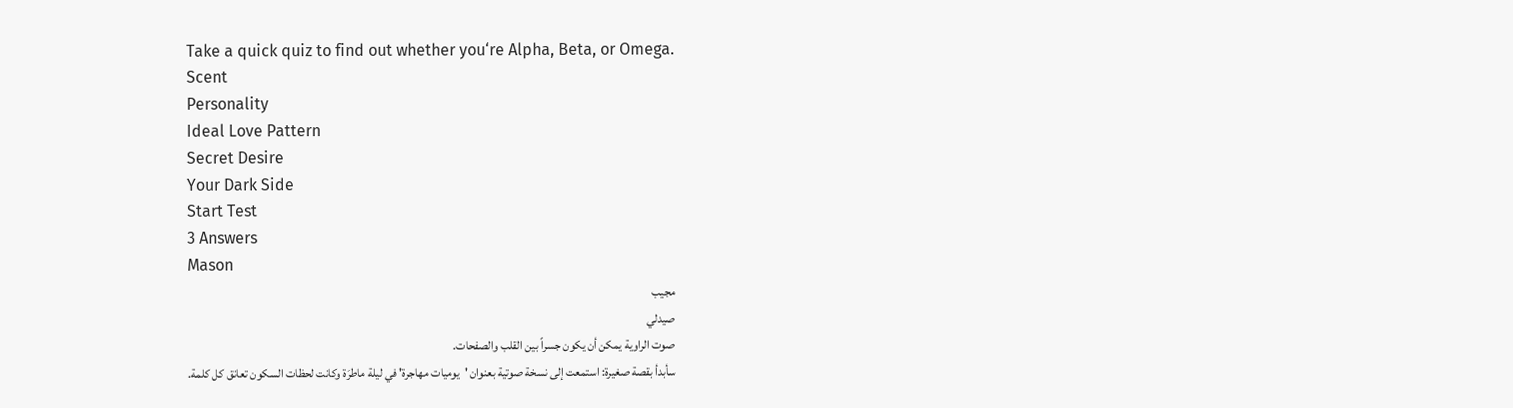Take a quick quiz to find out whether you‘re Alpha, Beta, or Omega.
Scent
Personality
Ideal Love Pattern
Secret Desire
Your Dark Side
Start Test
3 Answers
Mason
مجيب
صيدلي
صوت الراوية يمكن أن يكون جسراً بين القلب والصفحات.
سأبدأ بقصة صغيرة: استمعت إلى نسخة صوتية بعنوان 'يوميات مهاجرة' في ليلة ماطرَة وكانت لحظات السكون تعانق كل كلمة.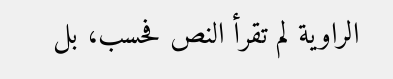الراوية لم تقرأ النص فحسب، بل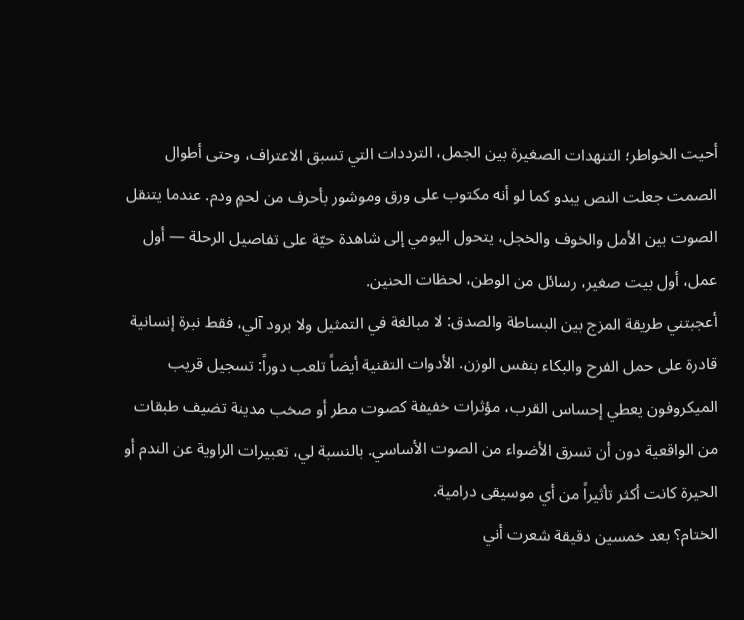أحيت الخواطر؛ التنهدات الصغيرة بين الجمل، الترددات التي تسبق الاعتراف، وحتى أطوال الصمت جعلت النص يبدو كما لو أنه مكتوب على ورق وموشور بأحرف من لحمٍ ودم. عندما يتنقل الصوت بين الأمل والخوف والخجل، يتحول اليومي إلى شاهدة حيّة على تفاصيل الرحلة — أول عمل، أول بيت صغير، رسائل من الوطن، لحظات الحنين.
أعجبتني طريقة المزج بين البساطة والصدق: لا مبالغة في التمثيل ولا برود آلي، فقط نبرة إنسانية قادرة على حمل الفرح والبكاء بنفس الوزن. الأدوات التقنية أيضاً تلعب دوراً: تسجيل قريب الميكروفون يعطي إحساس القرب، مؤثرات خفيفة كصوت مطر أو صخب مدينة تضيف طبقات من الواقعية دون أن تسرق الأضواء من الصوت الأساسي. بالنسبة لي، تعبيرات الراوية عن الندم أو الحيرة كانت أكثر تأثيراً من أي موسيقى درامية.
الختام؟ بعد خمسين دقيقة شعرت أني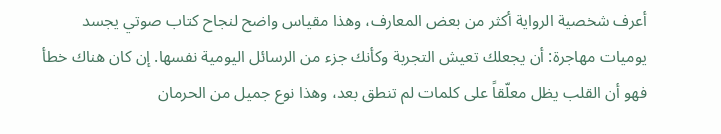أعرف شخصية الرواية أكثر من بعض المعارف، وهذا مقياس واضح لنجاح كتاب صوتي يجسد يوميات مهاجرة: أن يجعلك تعيش التجربة وكأنك جزء من الرسائل اليومية نفسها. إن كان هناك خطأ فهو أن القلب يظل معلّقاً على كلمات لم تنطق بعد، وهذا نوع جميل من الحرمان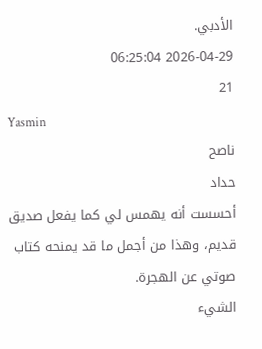الأدبي.
2026-04-29 06:25:04
21
Yasmin
ناصح
حداد
أحسست أنه يهمس لي كما يفعل صديق قديم، وهذا من أجمل ما قد يمنحه كتاب صوتي عن الهجرة.
الشيء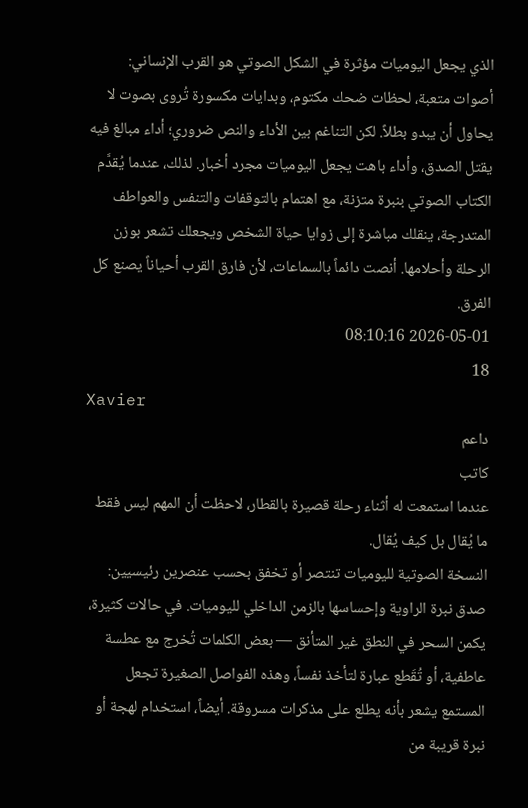الذي يجعل اليوميات مؤثرة في الشكل الصوتي هو القرب الإنساني: أصوات متعبة، لحظات ضحك مكتوم، وبدايات مكسورة تُروى بصوت لا يحاول أن يبدو بطلاً. لكن التناغم بين الأداء والنص ضروري؛ أداء مبالغ فيه يقتل الصدق، وأداء باهت يجعل اليوميات مجرد أخبار. لذلك، عندما يُقدَّم الكتاب الصوتي بنبرة متزنة، مع اهتمام بالتوقفات والتنفس والعواطف المتدرجة، ينقلك مباشرة إلى زوايا حياة الشخص ويجعلك تشعر بوزن الرحلة وأحلامها. أنصت دائماً بالسماعات، لأن فارق القرب أحياناً يصنع كل الفرق.
2026-05-01 08:10:16
18
Xavier
داعم
كاتب
عندما استمعت له أثناء رحلة قصيرة بالقطار، لاحظت أن المهم ليس فقط ما يُقال بل كيف يُقال.
النسخة الصوتية لليوميات تنتصر أو تخفق بحسب عنصرين رئيسيين: صدق نبرة الراوية وإحساسها بالزمن الداخلي لليوميات. في حالات كثيرة، يكمن السحر في النطق غير المتأنق — بعض الكلمات تُخرج مع عطسة عاطفية، أو تُقَطع عبارة لتأخذ نفساً، وهذه الفواصل الصغيرة تجعل المستمع يشعر بأنه يطلع على مذكرات مسروقة. أيضاً، استخدام لهجة أو نبرة قريبة من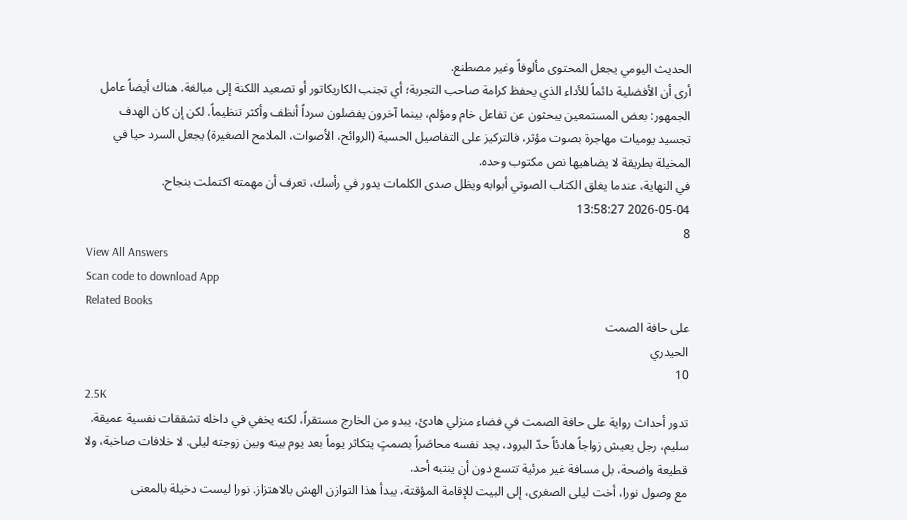الحديث اليومي يجعل المحتوى مألوفاً وغير مصطنع.
أرى أن الأفضلية دائماً للأداء الذي يحفظ كرامة صاحب التجربة؛ أي تجنب الكاريكاتور أو تصعيد اللكنة إلى مبالغة. هناك أيضاً عامل الجمهور: بعض المستمعين يبحثون عن تفاعل خام ومؤلم، بينما آخرون يفضلون سرداً أنظف وأكثر تنظيماً. لكن إن كان الهدف تجسيد يوميات مهاجرة بصوت مؤثر، فالتركيز على التفاصيل الحسية (الروائح، الأصوات، الملامح الصغيرة) يجعل السرد حيا في المخيلة بطريقة لا يضاهيها نص مكتوب وحده.
في النهاية، عندما يغلق الكتاب الصوتي أبوابه ويظل صدى الكلمات يدور في رأسك، تعرف أن مهمته اكتملت بنجاح.
2026-05-04 13:58:27
8
View All Answers
Scan code to download App
Related Books
على حافة الصمت
الحيدري
10
2.5K
تدور أحداث رواية على حافة الصمت في فضاء منزلي هادئ، يبدو من الخارج مستقراً، لكنه يخفي في داخله تشققات نفسية عميقة. سليم، رجل يعيش زواجاً هادئاً حدّ البرود، يجد نفسه محاصَراً بصمتٍ يتكاثر يوماً بعد يوم بينه وبين زوجته ليلى. لا خلافات صاخبة، ولا قطيعة واضحة، بل مسافة غير مرئية تتسع دون أن ينتبه أحد.
مع وصول نورا، أخت ليلى الصغرى، إلى البيت للإقامة المؤقتة، يبدأ هذا التوازن الهش بالاهتزاز. نورا ليست دخيلة بالمعنى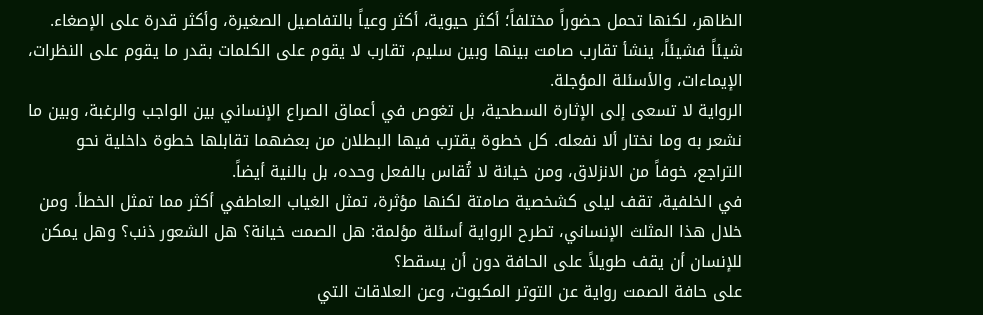الظاهر، لكنها تحمل حضوراً مختلفاً؛ أكثر حيوية، أكثر وعياً بالتفاصيل الصغيرة، وأكثر قدرة على الإصغاء. شيئاً فشيئاً، ينشأ تقارب صامت بينها وبين سليم، تقارب لا يقوم على الكلمات بقدر ما يقوم على النظرات، الإيماءات، والأسئلة المؤجلة.
الرواية لا تسعى إلى الإثارة السطحية، بل تغوص في أعماق الصراع الإنساني بين الواجب والرغبة، وبين ما نشعر به وما نختار ألا نفعله. كل خطوة يقترب فيها البطلان من بعضهما تقابلها خطوة داخلية نحو التراجع، خوفاً من الانزلاق، ومن خيانة لا تُقاس بالفعل وحده، بل بالنية أيضاً.
في الخلفية، تقف ليلى كشخصية صامتة لكنها مؤثرة، تمثل الغياب العاطفي أكثر مما تمثل الخطأ. ومن خلال هذا المثلث الإنساني، تطرح الرواية أسئلة مؤلمة: هل الصمت خيانة؟ هل الشعور ذنب؟ وهل يمكن للإنسان أن يقف طويلاً على الحافة دون أن يسقط؟
على حافة الصمت رواية عن التوتر المكبوت، وعن العلاقات التي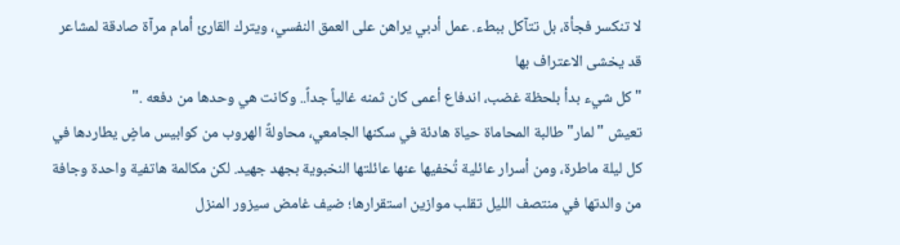لا تنكسر فجأة، بل تتآكل ببطء. عمل أدبي يراهن على العمق النفسي، ويترك القارئ أمام مرآة صادقة لمشاعر قد يخشى الاعتراف بها
"كل شيء بدأ بلحظة غضب، اندفاع أعمى كان ثمنه غالياً جداً.. وكانت هي وحدها من دفعه ."
تعيش "لمار" طالبة المحاماة حياة هادئة في سكنها الجامعي، محاولةً الهروب من كوابيس ماضٍ يطاردها في كل ليلة ماطرة، ومن أسرار عائلية تُخفيها عنها عائلتها النخبوية بجهد جهيد. لكن مكالمة هاتفية واحدة وجافة من والدتها في منتصف الليل تقلب موازين استقرارها؛ ضيف غامض سيزور المنزل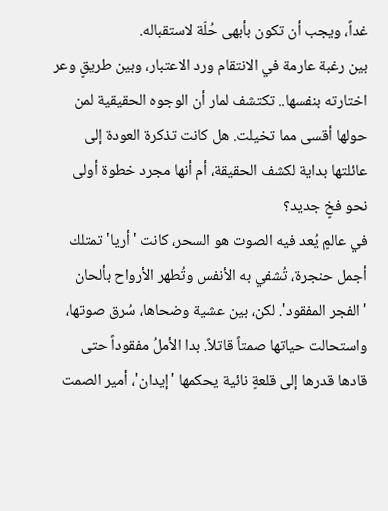غداً، ويجب أن تكون بأبهى حُلّة لاستقباله.
بين رغبة عارمة في الانتقام ورد الاعتبار، وبين طريقٍ وعر اختارته بنفسها.. تكتشف لمار أن الوجوه الحقيقية لمن حولها أقسى مما تخيلت. هل كانت تذكرة العودة إلى عائلتها بداية لكشف الحقيقة، أم أنها مجرد خطوة أولى نحو فخٍ جديد؟
في عالمٍ يُعد فيه الصوت هو السحر، كانت 'أريا' تمتلك أجمل حنجرة، تُشفي به الأنفس وتُطهر الأرواح بألحان 'الفجر المفقود'. لكن، بين عشية وضحاها، سُرق صوتها، واستحالت حياتها صمتاً قاتلاً. بدا الأملُ مفقوداً حتى قادها قدرها إلى قلعةٍ نائية يحكمها 'إيدان'، أمير الصمت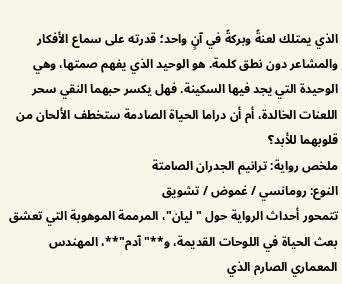الذي يمتلك لعنةً وبركةً في آنٍ واحد؛ قدرته على سماع الأفكار والمشاعر دون نطق كلمة. هو الوحيد الذي يفهم صمتها، وهي الوحيدة التي يجد فيها السكينة. فهل يكسر حبهما النقي سحر اللعنات الخالدة، أم أن دراما الحياة الصادمة ستخطف الألحان من قلوبهما للأبد؟
ملخص رواية: ترانيم الجدران الصامتة
النوع: رومانسي / غموض / تشويق
تتمحور أحداث الرواية حول "ليان"، المرممة الموهوبة التي تعشق بعث الحياة في اللوحات القديمة، و**"آدم"**، المهندس المعماري الصارم الذي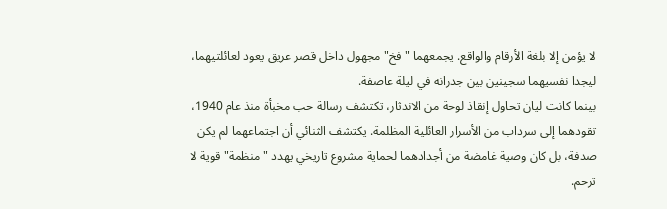لا يؤمن إلا بلغة الأرقام والواقع. يجمعهما "فخ" مجهول داخل قصر عريق يعود لعائلتيهما، ليجدا نفسيهما سجينين بين جدرانه في ليلة عاصفة.
بينما كانت ليان تحاول إنقاذ لوحة من الاندثار، تكتشف رسالة حب مخبأة منذ عام 1940، تقودهما إلى سرداب من الأسرار العائلية المظلمة. يكتشف الثنائي أن اجتماعهما لم يكن صدفة، بل كان وصية غامضة من أجدادهما لحماية مشروع تاريخي يهدد "منظمة" قوية لا ترحم.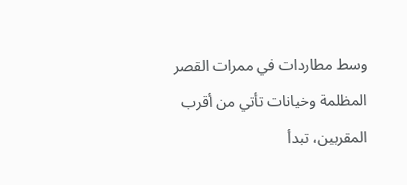وسط مطاردات في ممرات القصر المظلمة وخيانات تأتي من أقرب المقربين، تبدأ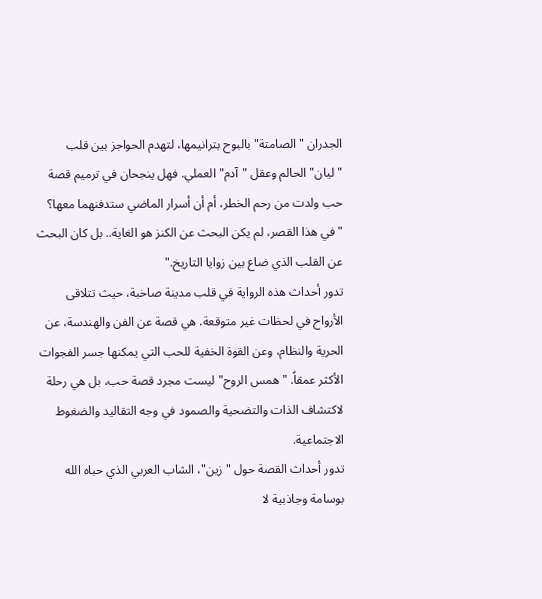الجدران "الصامتة" بالبوح بترانيمها، لتهدم الحواجز بين قلب "ليان" الحالم وعقل "آدم" العملي. فهل ينجحان في ترميم قصة حب ولدت من رحم الخطر، أم أن أسرار الماضي ستدفنهما معها؟
"في هذا القصر، لم يكن البحث عن الكنز هو الغاية.. بل كان البحث عن القلب الذي ضاع بين زوايا التاريخ."
تدور أحداث هذه الرواية في قلب مدينة صاخبة، حيث تتلاقى الأرواح في لحظات غير متوقعة. هي قصة عن الفن والهندسة، عن الحرية والنظام، وعن القوة الخفية للحب التي يمكنها جسر الفجوات الأكثر عمقاً. "همس الروح" ليست مجرد قصة حب، بل هي رحلة لاكتشاف الذات والتضحية والصمود في وجه التقاليد والضغوط الاجتماعية.
تدور أحداث القصة حول "زين"، الشاب العربي الذي حباه الله بوسامة وجاذبية لا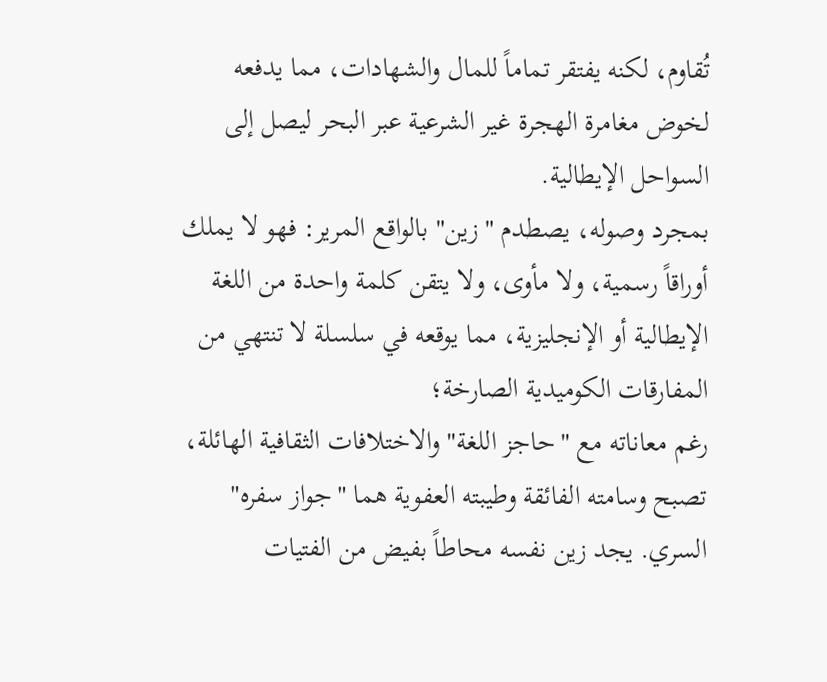تُقاوم، لكنه يفتقر تماماً للمال والشهادات، مما يدفعه لخوض مغامرة الهجرة غير الشرعية عبر البحر ليصل إلى السواحل الإيطالية.
بمجرد وصوله، يصطدم "زين" بالواقع المرير: فهو لا يملك أوراقاً رسمية، ولا مأوى، ولا يتقن كلمة واحدة من اللغة الإيطالية أو الإنجليزية، مما يوقعه في سلسلة لا تنتهي من المفارقات الكوميدية الصارخة؛
رغم معاناته مع "حاجز اللغة" والاختلافات الثقافية الهائلة، تصبح وسامته الفائقة وطيبته العفوية هما "جواز سفره" السري. يجد زين نفسه محاطاً بفيض من الفتيات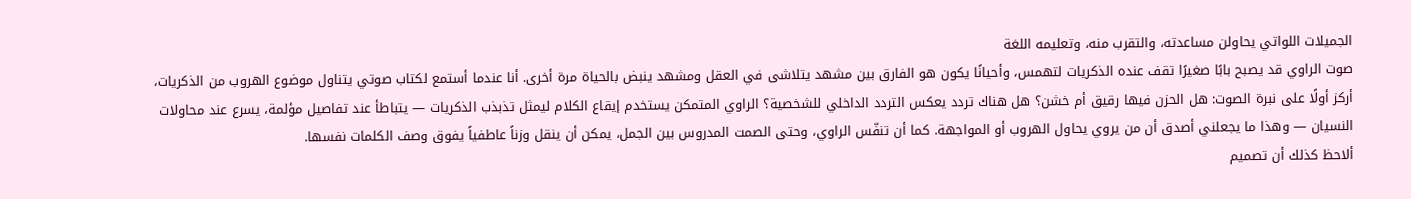الجميلات اللواتي يحاولن مساعدته، والتقرب منه، وتعليمه اللغة
صوت الراوي قد يصبح بابًا صغيرًا تقف عنده الذكريات لتهمس، وأحيانًا يكون هو الفارق بين مشهد يتلاشى في العقل ومشهد ينبض بالحياة مرة أخرى. أنا عندما أستمع لكتاب صوتي يتناول موضوع الهروب من الذكريات، أركز أولًا على نبرة الصوت: هل الحزن فيها رقيق أم خشن؟ هل هناك تردد يعكس التردد الداخلي للشخصية؟ الراوي المتمكن يستخدم إيقاع الكلام ليمثل تذبذب الذكريات — يتباطأ عند تفاصيل مؤلمة، يسرع عند محاولات النسيان — وهذا ما يجعلني أصدق أن من يروي يحاول الهروب أو المواجهة. كما أن تنفّس الراوي، وحتى الصمت المدروس بين الجمل، يمكن أن ينقل وزناً عاطفياً يفوق وصف الكلمات نفسها.
ألاحظ كذلك أن تصميم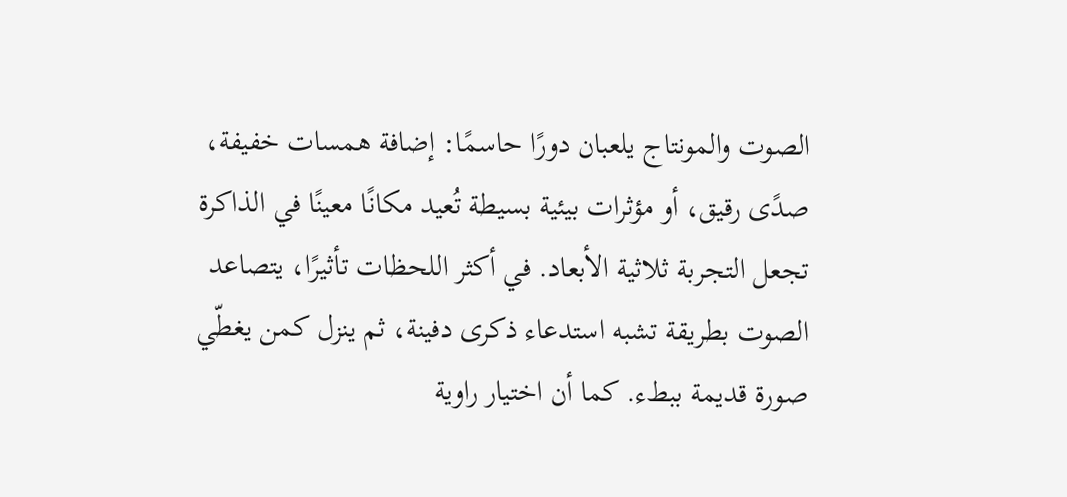الصوت والمونتاج يلعبان دورًا حاسمًا: إضافة همسات خفيفة، صدًى رقيق، أو مؤثرات بيئية بسيطة تُعيد مكانًا معينًا في الذاكرة تجعل التجربة ثلاثية الأبعاد. في أكثر اللحظات تأثيرًا، يتصاعد الصوت بطريقة تشبه استدعاء ذكرى دفينة، ثم ينزل كمن يغطّي صورة قديمة ببطء. كما أن اختيار راوية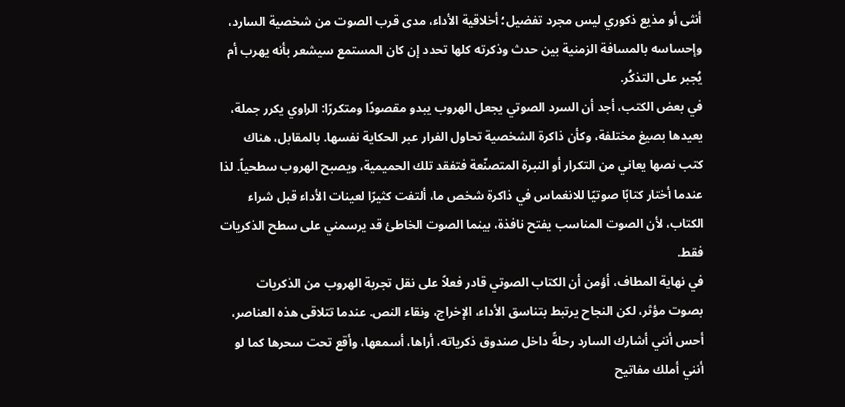أنثى أو مذيع ذكوري ليس مجرد تفضيل؛ أخلاقية الأداء، مدى قرب الصوت من شخصية السارد، وإحساسه بالمسافة الزمنية بين حدث وذكرته كلها تحدد إن كان المستمع سيشعر بأنه يهرب أم يُجبر على التذكُر.
في بعض الكتب، أجد أن السرد الصوتي يجعل الهروب يبدو مقصودًا ومتكررًا: الراوي يكرر جملة، يعيدها بصيغ مختلفة، وكأن ذاكرة الشخصية تحاول الفرار عبر الحكاية نفسها. بالمقابل، هناك كتب نصها يعاني من التكرار أو النبرة المتصنّعة فتفقد تلك الحميمية، ويصبح الهروب سطحياً. لذا عندما أختار كتابًا صوتيًا للانغماس في ذاكرة شخص ما، ألتفت كثيرًا لعينات الأداء قبل شراء الكتاب، لأن الصوت المناسب يفتح نافذة، بينما الصوت الخاطئ قد يرسمني على سطح الذكريات فقط.
في نهاية المطاف، أؤمن أن الكتاب الصوتي قادر فعلاً على نقل تجربة الهروب من الذكريات بصوت مؤثر، لكن النجاح يرتبط بتناسق الأداء، الإخراج، ونقاء النص. عندما تتلاقى هذه العناصر، أحس أنني أشارك السارد رحلةً داخل صندوق ذكرياته، أراها، أسمعها، وأقع تحت سحرها كما لو أنني أملك مفاتيح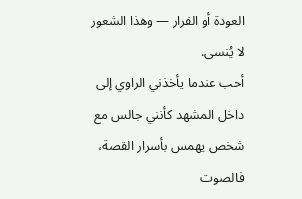العودة أو الفرار — وهذا الشعور لا يُنسى.
أحب عندما يأخذني الراوي إلى داخل المشهد كأنني جالس مع شخص يهمس بأسرار القصة، فالصوت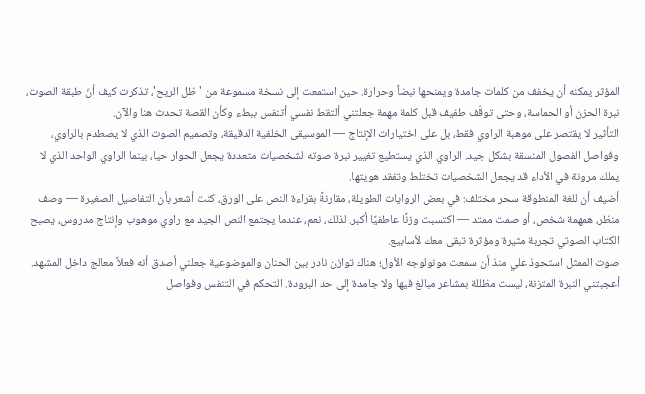المؤثر يمكنه أن يخفف من كلمات جامدة ويمنحها نبضاً وحرارة. حين استمعت إلى نسخة مسموعة من 'ظل الريح'، تذكرت كيف أنّ طبقة الصوت، نبرة الحزن أو الحماسة، وحتى توقّف طفيف قبل كلمة مهمة جعلتني ألتقط نفسي أتنفس ببطء وكأن القصة تحدث هنا والآن.
التأثير لا يقتصر على موهبة الراوي فقط، بل على اختيارات الإنتاج — الموسيقى الخلفية الدقيقة، وتصميم الصوت الذي لا يصطدم بالراوي، وفواصل الفصول المنسقة بشكل جيد. الراوي الذي يستطيع تغيير نبرة صوته لشخصيات متعددة يجعل الحوار حيا، بينما الراوي الواحد الذي لا يملك مرونة في الأداء قد يجعل الشخصيات تختلط وتفقد هويتها.
أضيف أن للغة المنطوقة سحر مختلف: في بعض الروايات الطويلة، مقارنةً بقراءة النص على الورق، كنت أشعر بأن التفاصيل الصغيرة — وصف منظر، همهمة شخص، أو صمت ممتد — اكتسبت وزنًا عاطفيًا أكبر. لذلك، نعم، عندما يجتمع النص الجيد مع راوي موهوب وإنتاج مدروس، يصبح الكتاب الصوتي تجربة مثيرة ومؤثرة تبقى معك لأسابيع.
صوت الممثل استحوذ علي منذ أن سمعت مونولوجه الأول؛ هناك توازن نادر بين الحنان والموضوعية جعلني أصدق أنه فعلاً معالج داخل المشهد.
أعجبتني النبرة المتزنة، ليست مظللة بمشاعر مبالغ فيها ولا جامدة إلى حد البرودة. التحكم في التنفس وفواصل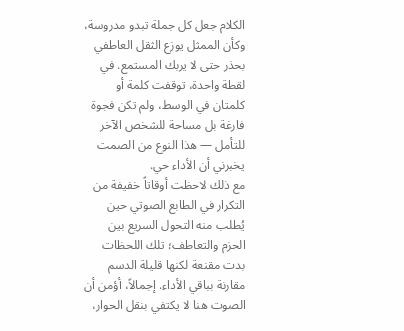الكلام جعل كل جملة تبدو مدروسة، وكأن الممثل يوزع الثقل العاطفي بحذر حتى لا يربك المستمع. في لقطة واحدة، توقفت كلمة أو كلمتان في الوسط، ولم تكن فجوة فارغة بل مساحة للشخص الآخر للتأمل — هذا النوع من الصمت يخبرني أن الأداء حي.
مع ذلك لاحظت أوقاتاً خفيفة من التكرار في الطابع الصوتي حين يُطلب منه التحول السريع بين الحزم والتعاطف؛ تلك اللحظات بدت مقنعة لكنها قليلة الدسم مقارنة بباقي الأداء. إجمالاً، أؤمن أن الصوت هنا لا يكتفي بنقل الحوار،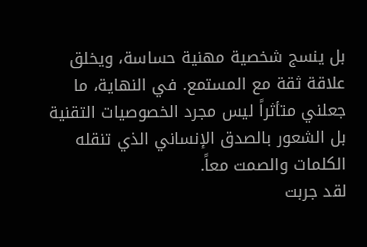بل ينسج شخصية مهنية حساسة، ويخلق علاقة ثقة مع المستمع. في النهاية، ما جعلني متأثراً ليس مجرد الخصوصيات التقنية بل الشعور بالصدق الإنساني الذي تنقله الكلمات والصمت معاً.
لقد جربت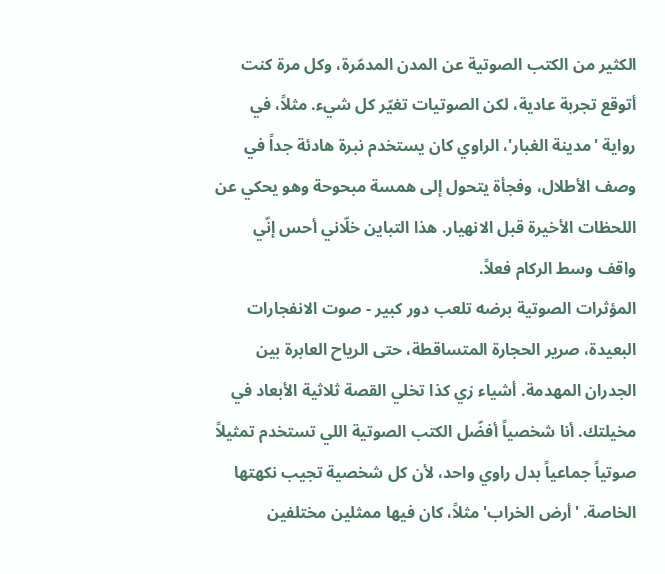الكثير من الكتب الصوتية عن المدن المدمّرة، وكل مرة كنت أتوقع تجربة عادية، لكن الصوتيات تغيّر كل شيء. مثلاً، في رواية 'مدينة الغبار'، الراوي كان يستخدم نبرة هادئة جداً في وصف الأطلال، وفجأة يتحول إلى همسة مبحوحة وهو يحكي عن اللحظات الأخيرة قبل الانهيار. هذا التباين خلّاني أحس إنّي واقف وسط الركام فعلاً.
المؤثرات الصوتية برضه تلعب دور كبير - صوت الانفجارات البعيدة، صرير الحجارة المتساقطة، حتى الرياح العابرة بين الجدران المهدمة. أشياء زي كذا تخلي القصة ثلاثية الأبعاد في مخيلتك. أنا شخصياً أفضّل الكتب الصوتية اللي تستخدم تمثيلاً صوتياً جماعياً بدل راوي واحد، لأن كل شخصية تجيب نكهتها الخاصة. 'أرض الخراب' مثلاً، كان فيها ممثلين مختلفين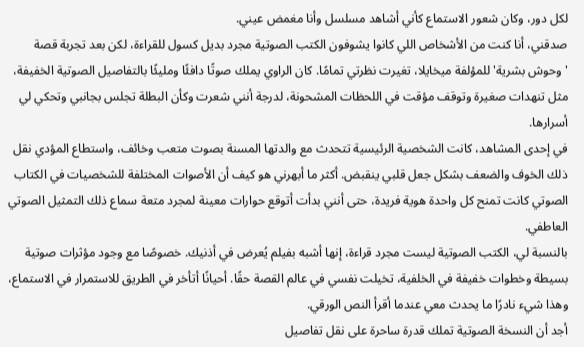لكل دور، وكان شعور الاستماع كأني أشاهد مسلسل وأنا مغمض عيني.
صدقني، أنا كنت من الأشخاص اللي كانوا يشوفون الكتب الصوتية مجرد بديل كسول للقراءة، لكن بعد تجربة قصة 'وحوش بشرية' للمؤلفة ميخايلا، تغيرت نظرتي تمامًا. كان الراوي يملك صوتًا دافئًا ومليئًا بالتفاصيل الصوتية الخفيفة، مثل تنهدات صغيرة وتوقف مؤقت في اللحظات المشحونة، لدرجة أنني شعرت وكأن البطلة تجلس بجانبي وتحكي لي أسرارها.
في إحدى المشاهد، كانت الشخصية الرئيسية تتحدث مع والدتها المسنة بصوت متعب وخائف، واستطاع المؤدي نقل ذلك الخوف والضعف بشكل جعل قلبي ينقبض. أكثر ما أبهرني هو كيف أن الأصوات المختلفة للشخصيات في الكتاب الصوتي كانت تمنح كل واحدة هوية فريدة، حتى أنني بدأت أتوقع حوارات معينة لمجرد متعة سماع ذلك التمثيل الصوتي العاطفي.
بالنسبة لي، الكتب الصوتية ليست مجرد قراءة، إنها أشبه بفيلم يُعرض في أذنيك. خصوصًا مع وجود مؤثرات صوتية بسيطة وخطوات خفيفة في الخلفية، تخيلت نفسي في عالم القصة حقًا. أحيانًا أتأخر في الطريق للاستمرار في الاستماع، وهذا شيء نادرًا ما يحدث معي عندما أقرأ النص الورقي.
أجد أن النسخة الصوتية تملك قدرة ساحرة على نقل تفاصيل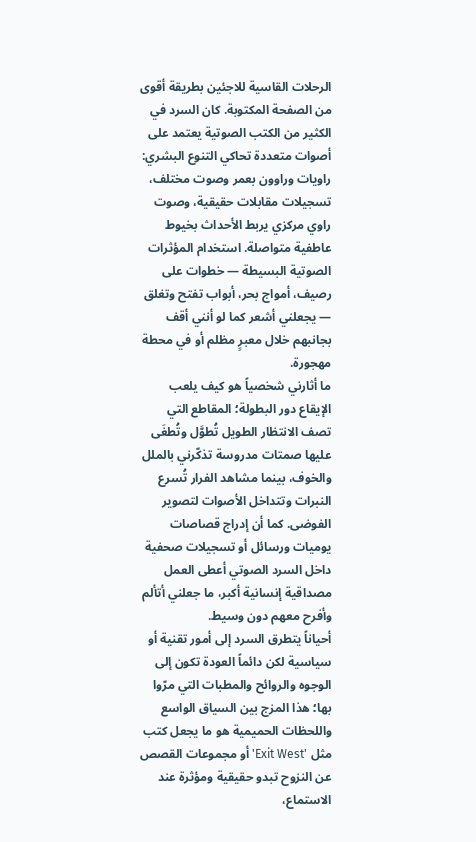الرحلات القاسية للاجئين بطريقة أقوى من الصفحة المكتوبة. كان السرد في الكثير من الكتب الصوتية يعتمد على أصوات متعددة تحاكي التنوع البشري: راويات وراوون بعمر وصوت مختلف، تسجيلات مقابلات حقيقية، وصوت راوي مركزي يربط الأحداث بخيوط عاطفية متواصلة. استخدام المؤثرات الصوتية البسيطة — خطوات على رصيف، أمواج بحر، أبواب تفتح وتغلق — يجعلني أشعر كما لو أنني أقف بجانبهم خلال معبرٍ مظلم أو في محطة مهجورة.
ما أثارني شخصياً هو كيف يلعب الإيقاع دور البطولة؛ المقاطع التي تصف الانتظار الطويل تُطوَّل وتُطغَى عليها صمتات مدروسة تذكّرني بالملل والخوف، بينما مشاهد الفرار تُسرع النبرات وتتداخل الأصوات لتصوير الفوضى. كما أن إدراج قصاصات يوميات ورسائل أو تسجيلات صحفية داخل السرد الصوتي أعطى العمل مصداقية إنسانية أكبر، ما جعلني أتألم وأفرح معهم دون وسيط.
أحياناً يتطرق السرد إلى أمور تقنية أو سياسية لكن دائماً العودة تكون إلى الوجوه والروائح والمطبات التي مرّوا بها؛ هذا المزج بين السياق الواسع واللحظات الحميمية هو ما يجعل كتب مثل 'Exit West' أو مجموعات القصص عن النزوح تبدو حقيقية ومؤثرة عند الاستماع،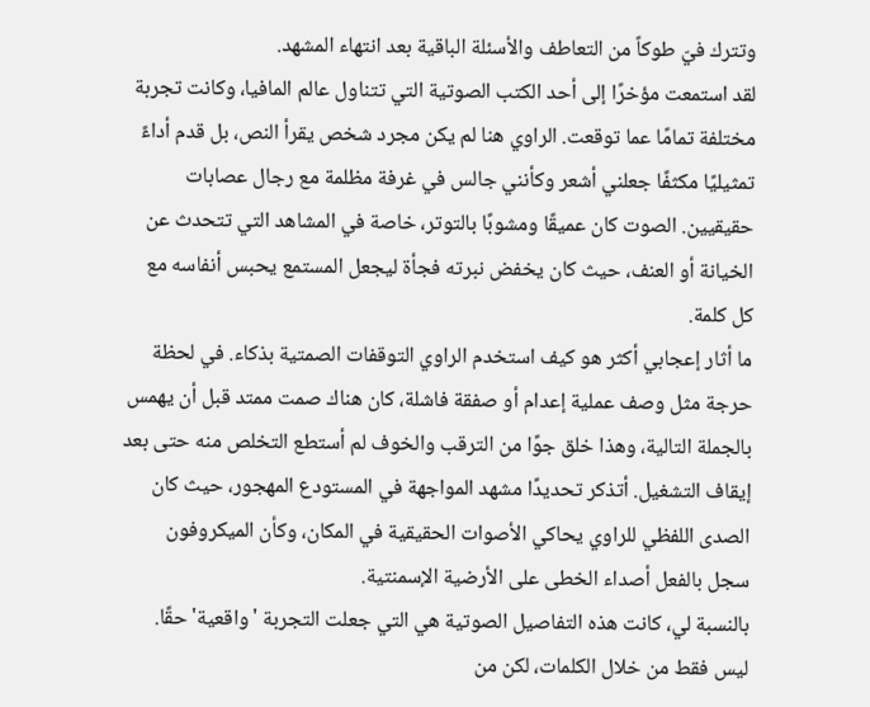وتترك فيّ طوكاً من التعاطف والأسئلة الباقية بعد انتهاء المشهد.
لقد استمعت مؤخرًا إلى أحد الكتب الصوتية التي تتناول عالم المافيا، وكانت تجربة مختلفة تمامًا عما توقعت. الراوي هنا لم يكن مجرد شخص يقرأ النص، بل قدم أداءً تمثيليًا مكثفًا جعلني أشعر وكأنني جالس في غرفة مظلمة مع رجال عصابات حقيقيين. الصوت كان عميقًا ومشوبًا بالتوتر، خاصة في المشاهد التي تتحدث عن الخيانة أو العنف، حيث كان يخفض نبرته فجأة ليجعل المستمع يحبس أنفاسه مع كل كلمة.
ما أثار إعجابي أكثر هو كيف استخدم الراوي التوقفات الصمتية بذكاء. في لحظة حرجة مثل وصف عملية إعدام أو صفقة فاشلة، كان هناك صمت ممتد قبل أن يهمس بالجملة التالية، وهذا خلق جوًا من الترقب والخوف لم أستطع التخلص منه حتى بعد إيقاف التشغيل. أتذكر تحديدًا مشهد المواجهة في المستودع المهجور، حيث كان الصدى اللفظي للراوي يحاكي الأصوات الحقيقية في المكان، وكأن الميكروفون سجل بالفعل أصداء الخطى على الأرضية الإسمنتية.
بالنسبة لي، كانت هذه التفاصيل الصوتية هي التي جعلت التجربة 'واقعية' حقًا. ليس فقط من خلال الكلمات، لكن من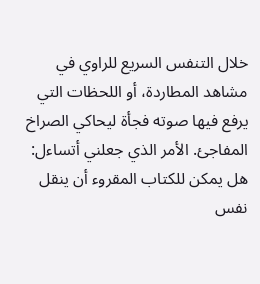خلال التنفس السريع للراوي في مشاهد المطاردة، أو اللحظات التي يرفع فيها صوته فجأة ليحاكي الصراخ المفاجئ. الأمر الذي جعلني أتساءل: هل يمكن للكتاب المقروء أن ينقل نفس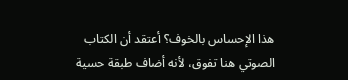هذا الإحساس بالخوف؟ أعتقد أن الكتاب الصوتي هنا تفوق، لأنه أضاف طبقة حسية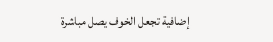إضافية تجعل الخوف يصل مباشرة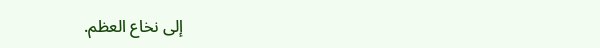إلى نخاع العظم.